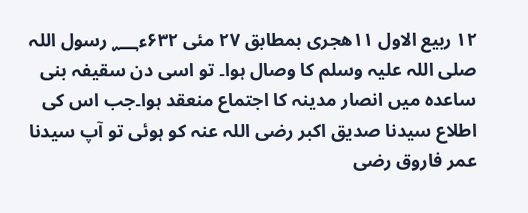۱۲ ربیع الاول ۱۱ھجری بمطابق ۲۷ مئی ۶۳۲ء؁ رسول اللہ صلی اللہ علیہ وسلم کا وصال ہوا۔ تو اسی دن سقیفہ بنی ساعدہ میں انصار مدینہ کا اجتماع منعقد ہوا۔جب اس کی اطلاع سیدنا صدیق اکبر رضی اللہ عنہ کو ہوئی تو آپ سیدنا عمر فاروق رضی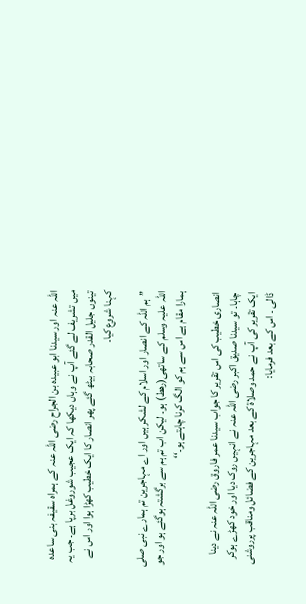اللہ عنہ اور سیدنا ابو عبیدہ بن الجراح رضی اللہ عنہ کے ہمراہ سقیفہ بنی ساعدہ میں تشریف لے گئے آپ نے وہاں دیکھا کہ ایک عجیب شوروغل برپا ہے۔ جب یہ تینوں جلیل القدر صحابہ بیٹھ گئے پھر انصار کا ایک خطیب کھڑا ہوا اور اس نے کہنا شروع کیا۔

’’ہم اللہ کے انصار اور اسلام کے لشکر ہیں اور اے مہاجرین تم ہمارے نبی صلی اللہ علیہ وسلم کے ساتھی(رھط) ہو۔ لیکن اب تم ہم سے برگشتہ ہوگئے ہو اور جو ہمارا مقام ہے اس سے ہم کو الگ کرنا چاہتے ہو۔‘‘

انصاری خطیب کی اس تقریر کا جواب سیدنا عمر فاروق رضی اللہ عنہ نے دینا چاہا۔ تو سیدنا صدیق اکبر رضی اللہ عنہ نے انہیں روک دیا اور خود کھڑے ہوکر ایک تقریر کی آپ نے حمد وصلاۃ کے بعد مہاجرین کے فضائل ومناقب پرروشنی ڈالی ۔ اس کے بعد فرمایا: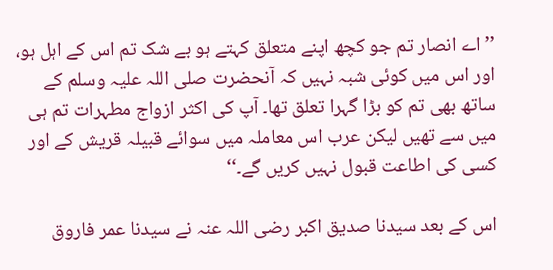’’ اے انصار تم جو کچھ اپنے متعلق کہتے ہو بے شک تم اس کے اہل ہو، اور اس میں کوئی شبہ نہیں کہ آنحضرت صلی اللہ علیہ وسلم کے ساتھ بھی تم کو بڑا گہرا تعلق تھا۔ آپ کی اکثر ازواج مطہرات تم ہی میں سے تھیں لیکن عرب اس معاملہ میں سوائے قبیلہ قریش کے اور کسی کی اطاعت قبول نہیں کریں گے۔‘‘

اس کے بعد سیدنا صدیق اکبر رضی اللہ عنہ نے سیدنا عمر فاروق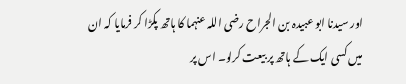اور سیدنا ابو عبیدہ بن الجراح رضی اللہ عنہما کا ہاتھ پکڑا کر فرمایا کہ ان میں کسی ایک کے ہاتھ پر بیعت کرلو۔ اس پر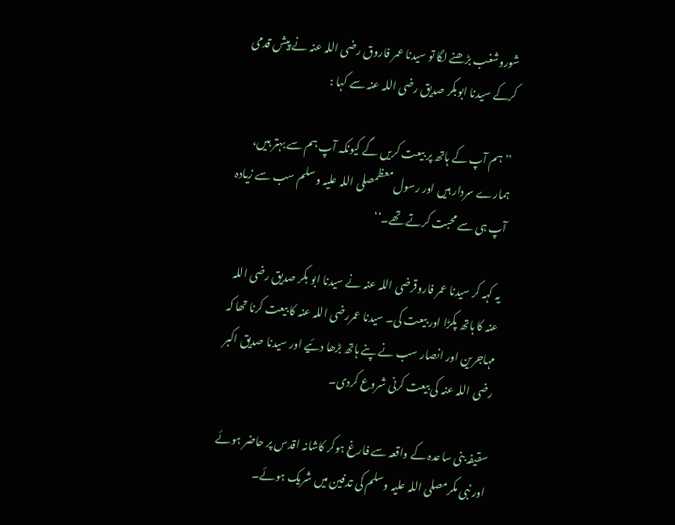شوروشغب بڑھنے لگا تو سیدنا عمر فاروق رضی اللہ عنہ نے پیش قدمی کرکے سیدنا ابوبکر صدیق رضی اللہ عنہ سے کہا :

’’ہم آپ کے ہاتھ پر بیعت کریں گے کیونکہ آپ ہم سے بہتر ہیں، ہمارے سردار ہیں اور رسول معظمصلی اللہ علیہ وسلم سب سے زیادہ آپ ہی سے محبت کرتے تھے۔‘‘

یہ کہہ کر سیدنا عمر فاروقرضی اللہ عنہ نے سیدنا ابو بکر صدیق رضی اللہ عنہ کا ہاتھ پکڑا اور بیعت کی۔ سیدنا عمررضی اللہ عنہ کا بیعت کرنا تھا کہ مہاجرین اور انصار سب نے پنے ہاتھ بڑھا دئیے اور سیدنا صدیق اکبر رضی اللہ عنہ کی بیعت کرنی شروع کردی۔

سقیفہ بنی ساعدہ کے واقعہ سے فارغ ہوکر کاشانہ اقدس پر حاضر ہوئے اور نبی مکرمصلی اللہ علیہ وسلم کی تدفین میں شریک ہوئے۔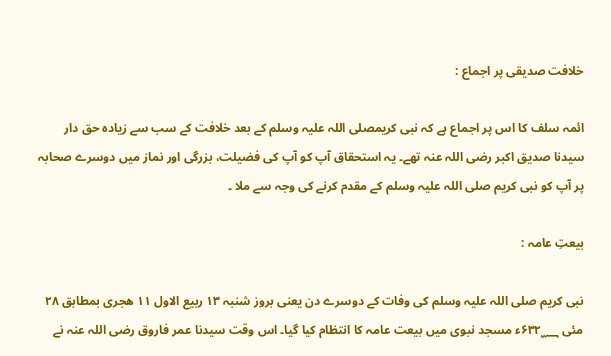خلافت صدیقی پر اجماع :

ائمہ سلف کا اس پر اجماع ہے کہ نبی کریمصلی اللہ علیہ وسلم کے بعد خلافت کے سب سے زیادہ حق دار سیدنا صدیق اکبر رضی اللہ عنہ تھے۔ یہ استحقاق آپ کو آپ کی فضیلت، بزرگی اور نماز میں دوسرے صحابہ پر آپ کو نبی کریم صلی اللہ علیہ وسلم کے مقدم کرنے کی وجہ سے ملا ۔

بیعتِ عامہ :

نبی کریم صلی اللہ علیہ وسلم کی وفات کے دوسرے دن یعنی بروز شنبہ ۱۳ ربیع الاول ۱۱ ھجری بمطابق ۲۸ مئی ۶۳۲؁ء مسجد نبوی میں بیعت عامہ کا انتظام کیا گیا۔ اس وقت سیدنا عمر فاروق رضی اللہ عنہ نے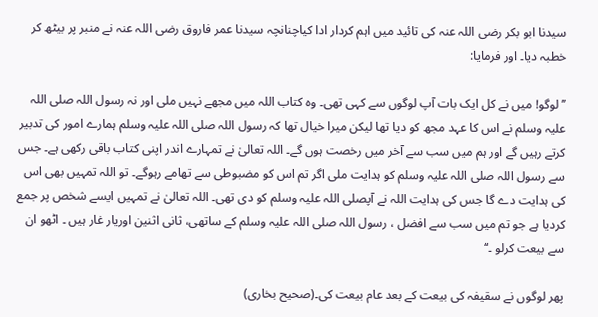سیدنا ابو بکر رضی اللہ عنہ کی تائید میں اہم کردار ادا کیاچنانچہ سیدنا عمر فاروق رضی اللہ عنہ نے منبر پر بیٹھ کر خطبہ دیا۔ اور فرمایا:

’’لوگو! میں نے کل ایک بات آپ لوگوں سے کہی تھی۔ وہ کتاب اللہ میں مجھے نہیں ملی اور نہ رسول اللہ صلی اللہ علیہ وسلم نے اس کا عہد مجھ کو دیا تھا لیکن میرا خیال تھا کہ رسول اللہ صلی اللہ علیہ وسلم ہمارے امور کی تدبیر کرتے رہیں گے اور ہم میں سب سے آخر میں رخصت ہوں گے۔ اللہ تعالیٰ نے تمہارے اندر اپنی کتاب باقی رکھی ہے۔ جس سے رسول اللہ صلی اللہ علیہ وسلم کو ہدایت ملی اگر تم اس کو مضبوطی سے تھامے رہوگے۔ تو اللہ تمہیں بھی اس کی ہدایت دے گا جس کی ہدایت اللہ نے آپصلی اللہ علیہ وسلم کو دی تھی۔ اللہ تعالیٰ نے تمہیں ایسے شخص پر جمع کردیا ہے جو تم میں سب سے افضل ، رسول اللہ صلی اللہ علیہ وسلم کے ساتھی، ثانی اثنین اوریار غار ہیں ۔ اٹھو ان سے بیعت کرلو ۔‘‘

پھر لوگوں نے سقیفہ کی بیعت کے بعد عام بیعت کی۔(صحیح بخاری)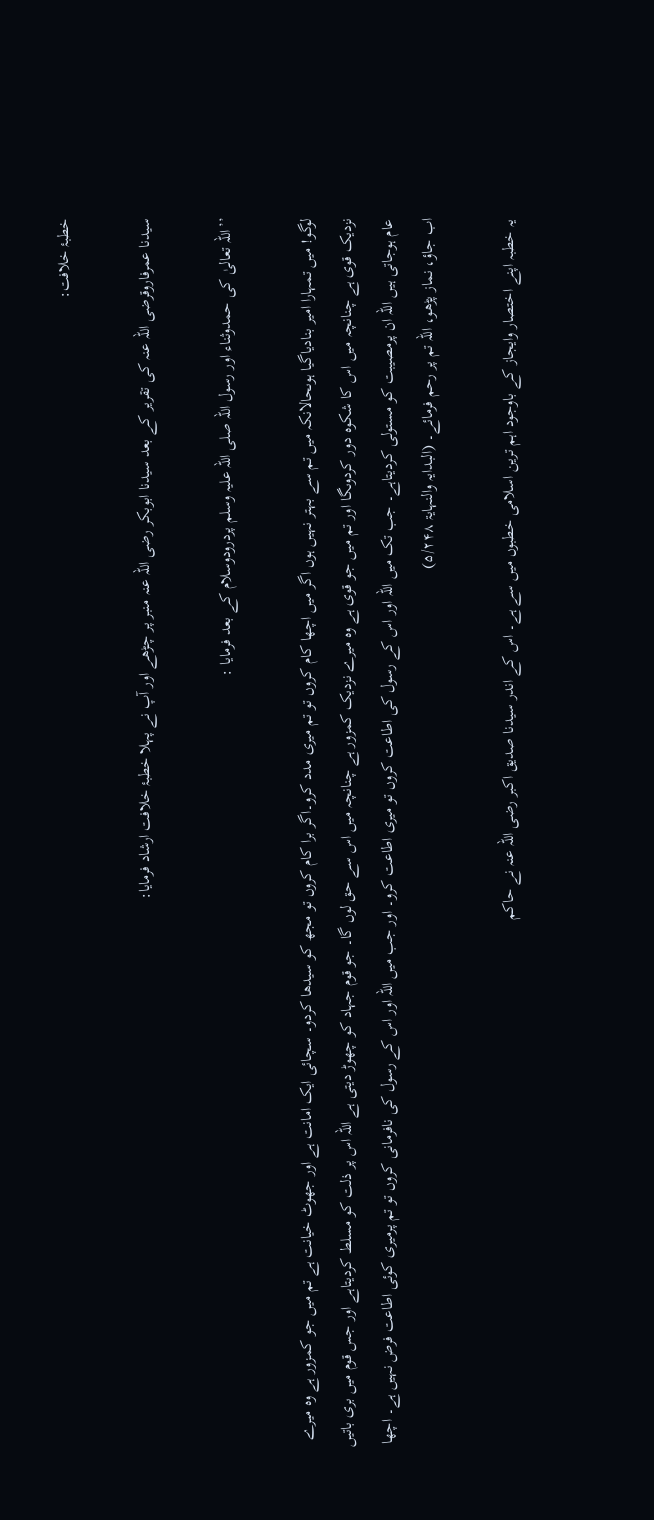خطبۂ خلافت:

سیدنا عمرفاروقرضی اللہ عنہ کی تقریر کے بعد سیدنا ابوبکر رضی اللہ عنہ منبر پر چڑھے اور آپ نے پہلا خطبۂ خلافت ارشاد فرمایا:

’’اللہ تعالیٰ کی حمدوثناء اور رسول اللہ صلی اللہ علیہ وسلم پردرودوسلام کے بعد فرمایا :

لوگو! میں تمہارا امیر بنادیاگیا ہوںحالانکہ میں تم سے بہتر نہیں ہوں اگر میں اچھا کام کروں تو تم میری مدد کرو۔اگر برا کام کروں تو مجھ کو سیدھا کردو۔ سچائی ایک امانت ہے اور جھوٹ خیانت ہے تم میں جو کمزور ہے وہ میرے نزدیک قوی ہے چنانچہ میں اس کا شکوہ دور کردوںگا اور تم میں جو قوی ہے وہ میرے نزدیک کمزور ہے چنانچہ میں اس سے حق لوں گا۔ جو قوم جہاد کو چھوڑ دیتی ہے اللہ اس پر ذلت کو مسلط کردیتاہے اور جس قوم میں بری باتیں عام ہوجاتی ہیں اللہ ان پرمصیبت کو مستولی کردیتاہے۔ جب تک میں اللہ اور اس کے رسول کی اطاعت کروں تو میری اطاعت کرو۔ اور جب میں اللہ اور اس کے رسول کی نافرمانی کروں تو تم پرمیری کوئی اطاعت فرض نہیں ہے۔ اچھا اب جاؤ، نماز پڑھو، اللہ تم پر رحم فرمائے۔ (البدایہ والنہایۃ ۵/۲۴۸)

یہ خطبہ اپنے اختصار وایجاز کے باوجود اہم ترین اسلامی خطبوں میں سے ہے۔ اس کے اندر سیدنا صدیق اکبر رضی اللہ عنہ نے حاکم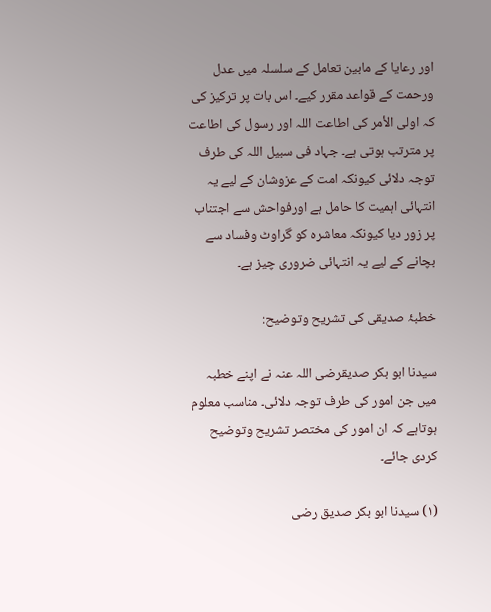اور رعایا کے مابین تعامل کے سلسلہ میں عدل ورحمت کے قواعد مقرر کیے۔ اس بات پر ترکیز کی کہ اولی الأمر کی اطاعت اللہ اور رسول کی اطاعت پر مترتب ہوتی ہے۔ جہاد فی سبیل اللہ کی طرف توجہ دلائی کیونکہ امت کے عزوشان کے لیے یہ انتہائی اہمیت کا حامل ہے اورفواحش سے اجتناب پر زور دیا کیونکہ معاشرہ کو گراوٹ وفساد سے بچانے کے لیے یہ انتہائی ضروری چیز ہے۔

خطبۂ صدیقی کی تشریح وتوضیح:

سیدنا ابو بکر صدیقرضی اللہ عنہ نے اپنے خطبہ میں جن امور کی طرف توجہ دلائی۔ مناسب معلوم ہوتاہے کہ ان امور کی مختصر تشریح وتوضیح کردی جائے۔

(۱) سیدنا ابو بکر صدیق رضی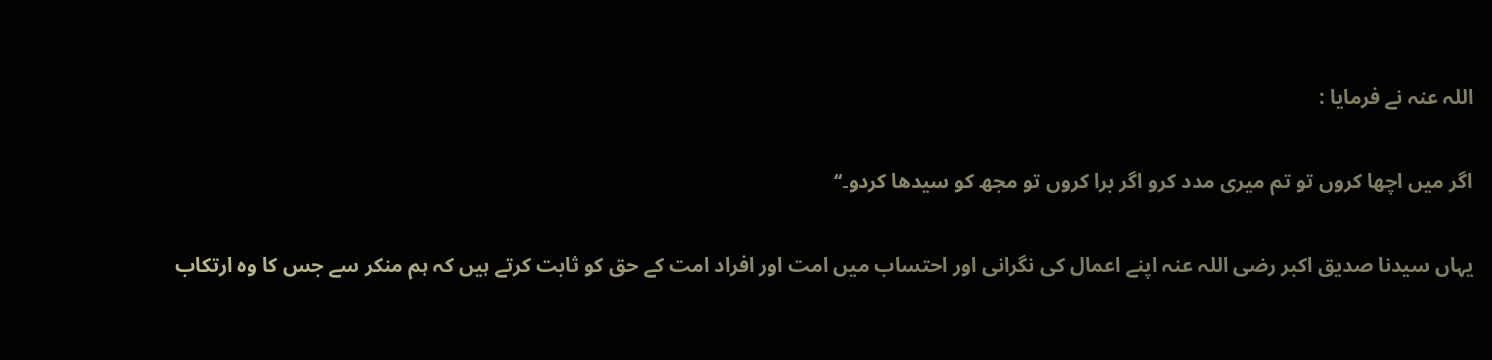اللہ عنہ نے فرمایا :

اگر میں اچھا کروں تو تم میری مدد کرو اگر برا کروں تو مجھ کو سیدھا کردو۔‘‘

یہاں سیدنا صدیق اکبر رضی اللہ عنہ اپنے اعمال کی نگرانی اور احتساب میں امت اور افراد امت کے حق کو ثابت کرتے ہیں کہ ہم منکر سے جس کا وہ ارتکاب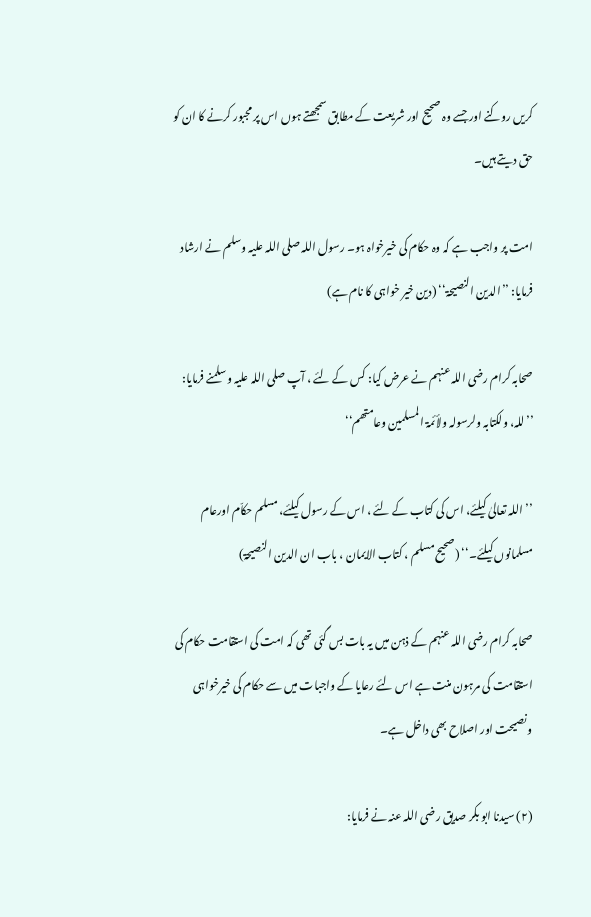کریں روکنے اور جسے وہ صحیح اور شریعت کے مطابق سمجھتے ہوں اس پر مجبور کرنے کا ان کو حق دیتے ہیں۔

امت پر واجب ہے کہ وہ حکام کی خیرخواہ ہو۔ رسول اللہ صلی اللہ علیہ وسلم نے ارشاد فرمایا: ’’الدین النصیحۃ‘‘ (دین خیر خواہی کا نام ہے)

صحابہ کرام رضی اللہ عنہم نے عرض کیا: کس کے لئے ، آپ صلی اللہ علیہ وسلمنے فرمایا: ’’للہ، ولکتابہ ولرسولہ ولأئمۃ المسلمین وعامتھم‘‘

’’اللہ تعالیٰ کیلئے، اس کی کتاب کے لئے ، اس کے رسول کیلئے، مسلم حکاّم اورعام مسلمانوں کیلئے۔‘‘ (صحیح مسلم ، کتاب الایمان ، باب ان الدین النصیحۃ)

صحابہ کرام رضی اللہ عنہم کے ذہن میں یہ بات بس گئی تھی کہ امت کی استقامت حکام کی استقامت کی مرہون منت ہے اس لئے رعایا کے واجبات میں سے حکام کی خیرخواہی ونصیحت اور اصلاح بھی داخل ہے۔

(۲) سیدنا ابو بکر صدیق رضی اللہ عنہ نے فرمایا: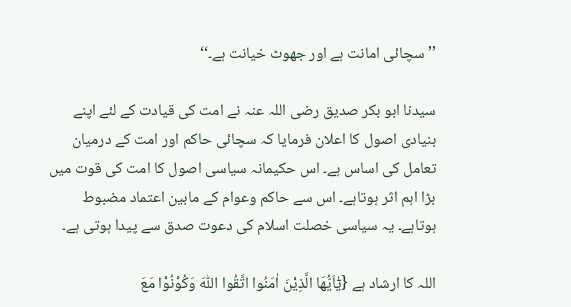’’سچائی امانت ہے اور جھوٹ خیانت ہے۔‘‘

سیدنا ابو بکر صدیق رضی اللہ عنہ نے امت کی قیادت کے لئے اپنے بنیادی اصول کا اعلان فرمایا کہ سچائی حاکم اور امت کے درمیان تعامل کی اساس ہے۔ اس حکیمانہ سیاسی اصول کا امت کی قوت میں بڑا اہم اثر ہوتاہے۔ اس سے حاکم وعوام کے مابین اعتماد مضبوط ہوتاہے۔ یہ سیاسی خصلت اسلام کی دعوت صدق سے پیدا ہوتی ہے۔

اللہ کا ارشاد ہے {یٰٓاَیُّھَا الَّذِیْنَ اٰمَنُوا اتَّقُوا اللّٰہَ وَکُوْنُوْا مَعَ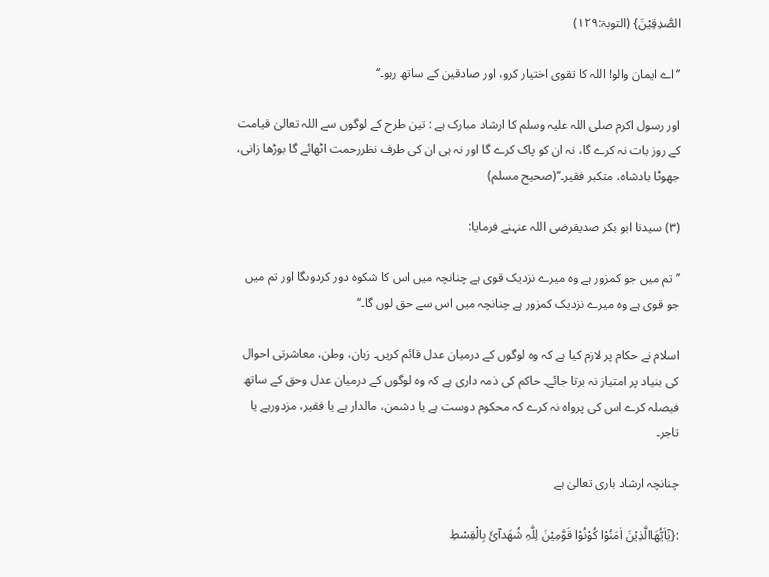الصّٰدِقِیْنَ} (التوبۃ:۱۲۹)

’’اے ایمان والو! اللہ کا تقوی اختیار کرو، اور صادقین کے ساتھ رہو۔‘‘

اور رسول اکرم صلی اللہ علیہ وسلم کا ارشاد مبارک ہے : تین طرح کے لوگوں سے اللہ تعالیٰ قیامت کے روز بات نہ کرے گا، نہ ان کو پاک کرے گا اور نہ ہی ان کی طرف نظررحمت اٹھائے گا بوڑھا زانی، جھوٹا بادشاہ، متکبر فقیر۔‘‘(صحیح مسلم)

(۳) سیدنا ابو بکر صدیقرضی اللہ عنہنے فرمایا:

’’ تم میں جو کمزور ہے وہ میرے نزدیک قوی ہے چنانچہ میں اس کا شکوہ دور کردوںگا اور تم میں جو قوی ہے وہ میرے نزدیک کمزور ہے چنانچہ میں اس سے حق لوں گا۔‘‘

اسلام نے حکام پر لازم کیا ہے کہ وہ لوگوں کے درمیان عدل قائم کریں۔ زبان، وطن، معاشرتی احوال کی بنیاد پر امتیاز نہ برتا جائے۔ حاکم کی ذمہ داری ہے کہ وہ لوگوں کے درمیان عدل وحق کے ساتھ فیصلہ کرے اس کی پرواہ نہ کرے کہ محکوم دوست ہے یا دشمن، مالدار ہے یا فقیر، مزدورہے یا تاجر۔

چنانچہ ارشاد باری تعالیٰ ہے

:{یٰٓاَیُّھَاالَّذِیْنَ اٰمَنُوْا کُوْنُوْا قَوّٰمِیْنَ لِلّٰہِ شُھَدآئَ بِالْقِسْطِ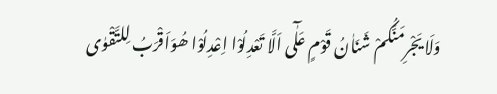وَلَا یَجْرِمَنَّکُمْ شَنَاٰنُ قَوْمٍ عَلٰٓی اَلَّا تَعْدِلُوْا اِعْدِلُوْا ھُوَاَقْرَبُ لِلتَّقْوٰی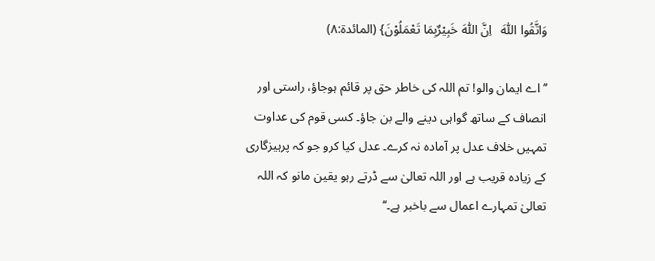وَاتَّقُوا اللّٰہَ   اِنَّ اللّٰہَ خَبِیْرٌبِمَا تَعْمَلُوْنَ} (المائدۃ:۸)

’’اے ایمان والو! تم اللہ کی خاطر حق پر قائم ہوجاؤ، راستی اور انصاف کے ساتھ گواہی دینے والے بن جاؤ۔ کسی قوم کی عداوت تمہیں خلاف عدل پر آمادہ نہ کرے۔ عدل کیا کرو جو کہ پرہیزگاری کے زیادہ قریب ہے اور اللہ تعالیٰ سے ڈرتے رہو یقین مانو کہ اللہ تعالیٰ تمہارے اعمال سے باخبر ہے۔‘‘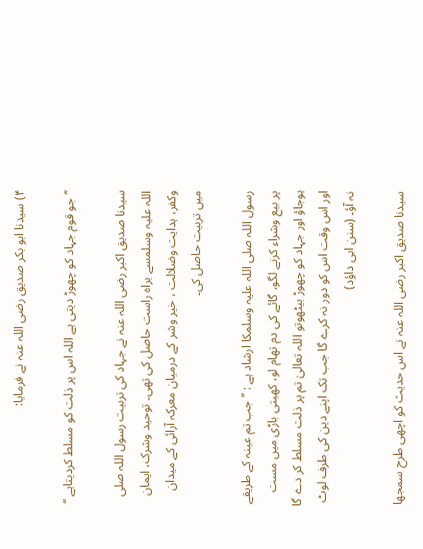۴) سیدنا ابو بکر صدیق رضی اللہ عنہ نے فرمایا:

’’جو قوم جہاد کو چھوڑ دیتی ہے اللہ اس پر ذلت کو مسلط کردیتاہے ‘‘

سیدنا صدیق اکبر رضی اللہ عنہ نے جہاد کی تربیت رسول اللہ صلی اللہ علیہ وسلمسے براہ راست حاصل کی تھی۔ توحید وشرک، ایمان وکفر، ہدایت وضلالت ، خیر وشر کے درمیان معرکہ آرائی کے میدان میں تربیت حاصل کی۔

رسول اللہ صلی اللہ علیہ وسلمکا ارشاد ہے : ’’جب تم عینہ کے طریقے پر بیع وشراء کرنے لگو، گائے کی دم تھام لو، کھیتی باڑی میں مست ہوجاؤ اور جہاد کو چھوڑ بیٹھوتو اللہ تعالیٰ تم پر ذلت مسلط کر دے گا اور اس وقت اس کو دور نہ کرے گا جب تک اپنے دین کی طرف لوٹ نہ آؤ۔ (سنن ابی داؤد)

سیدنا صدیق اکبر رضی اللہ عنہ نے اس حدیث کو اچھی طرح سمجھا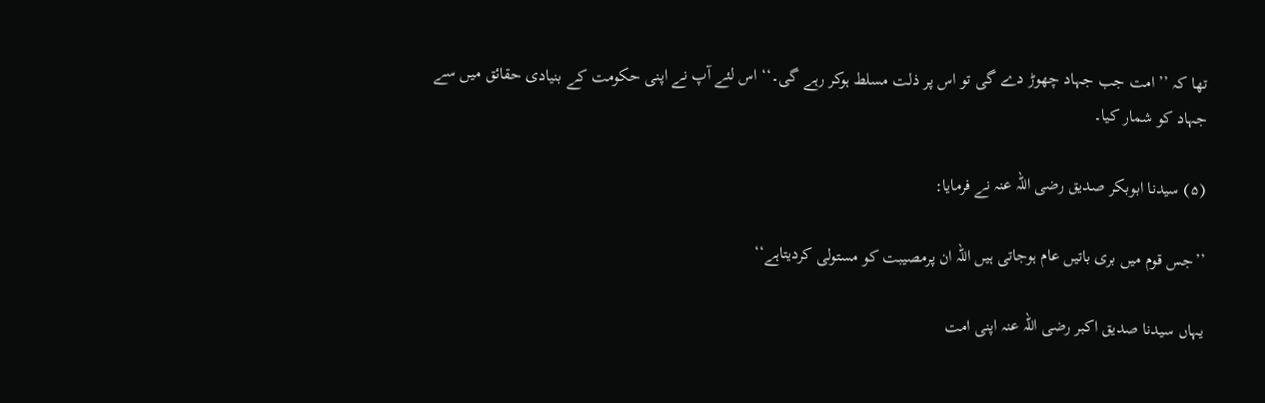تھا کہ ’’ امت جب جہاد چھوڑ دے گی تو اس پر ذلت مسلط ہوکر رہے گی۔‘‘ اس لئے آپ نے اپنی حکومت کے بنیادی حقائق میں سے جہاد کو شمار کیا۔

(۵) سیدنا ابوبکر صدیق رضی اللہ عنہ نے فرمایا:

’’جس قوم میں بری باتیں عام ہوجاتی ہیں اللہ ان پرمصیبت کو مستولی کردیتاہے‘‘

یہاں سیدنا صدیق اکبر رضی اللہ عنہ اپنی امت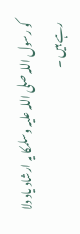کو رسول اللہ صلی اللہ علیہ وسلمکا یہ ارشاد یاد دلا رہے ہیں ۔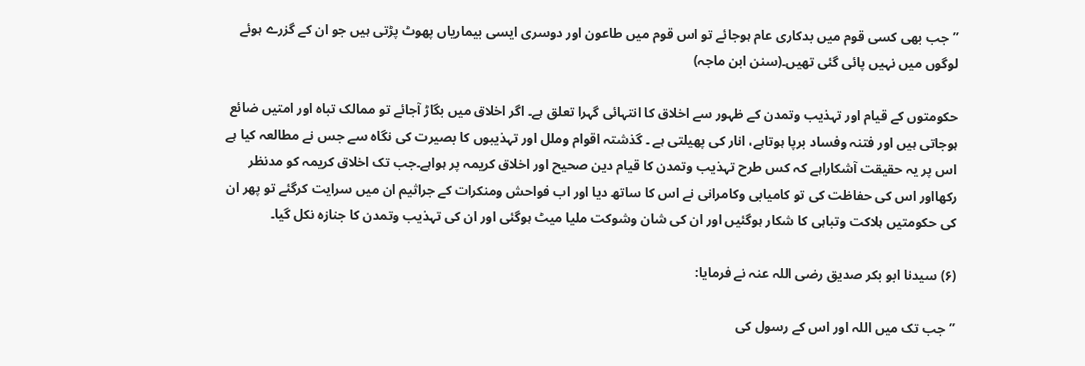’’جب بھی کسی قوم میں بدکاری عام ہوجائے تو اس قوم میں طاعون اور دوسری ایسی بیماریاں پھوٹ پڑتی ہیں جو ان کے گزرے ہوئے لوگوں میں نہیں پائی گئی تھیں۔(سنن ابن ماجہ)

حکومتوں کے قیام اور تہذیب وتمدن کے ظہور سے اخلاق کا انتہائی گہرا تعلق ہے۔ اگر اخلاق میں بگاڑ آجائے تو ممالک تباہ اور امتیں ضائع ہوجاتی ہیں اور فتنہ وفساد برپا ہوتاہے، انار کی پھیلتی ہے ۔ گذشتہ اقوام وملل اور تہذیبوں کا بصیرت کی نگاہ سے جس نے مطالعہ کیا ہے اس پر یہ حقیقت آشکاراہے کہ کس طرح تہذیب وتمدن کا قیام دین صحیح اور اخلاق کریمہ پر ہواہے۔جب تک اخلاق کریمہ کو مدنظر رکھااور اس کی حفاظت کی تو کامیابی وکامرانی نے اس کا ساتھ دیا اور اب فواحش ومنکرات کے جراثیم ان میں سرایت کرگئے تو پھر ان کی حکومتیں ہلاکت وتباہی کا شکار ہوگئیں اور ان کی شان وشوکت ملیا میٹ ہوگئی اور ان کی تہذیب وتمدن کا جنازہ نکل گیا۔

(۶) سیدنا ابو بکر صدیق رضی اللہ عنہ نے فرمایا:

’’جب تک میں اللہ اور اس کے رسول کی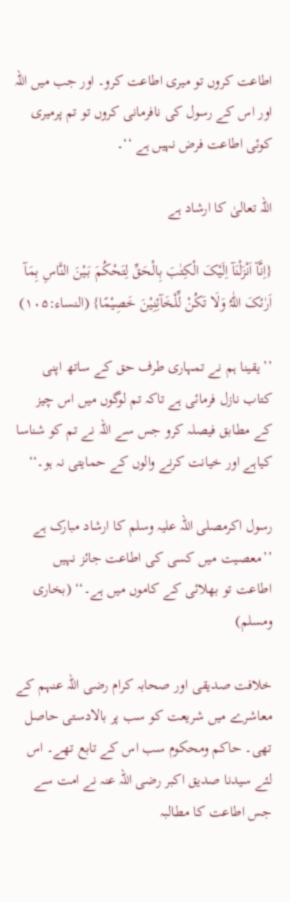اطاعت کروں تو میری اطاعت کرو۔ اور جب میں اللہ اور اس کے رسول کی نافرمانی کروں تو تم پرمیری کوئی اطاعت فرض نہیں ہے ‘‘۔

اللہ تعالیٰ کا ارشاد ہے

{اِنَّآ اَنْزَلْنَآ اِلَیْکَ الْکِتٰبَ بِالْحَقِّ لِتَحْکُمَ بَیْنَ النَّاسِ بِمَآ اَرٰئکَ اللّٰہُ وَلَا تَکُنْ لِّلْخَآئِنِیْنَ خَصِیْمًا} (النساء:۱۰۵)

’’یقینا ہم نے تمہاری طرف حق کے ساتھ اپنی کتاب نازل فرمائی ہے تاکہ تم لوگوں میں اس چیز کے مطابق فیصلہ کرو جس سے اللہ نے تم کو شناسا کیاہے اور خیانت کرنے والوں کے حمایتی نہ ہو۔‘‘

رسول اکرمصلی اللہ علیہ وسلم کا ارشاد مبارک ہے ’’معصیت میں کسی کی اطاعت جائز نہیں اطاعت تو بھلائی کے کاموں میں ہے۔‘‘ (بخاری ومسلم)

خلافت صدیقی اور صحابہ کرام رضی اللہ عنہم کے معاشرے میں شریعت کو سب پر بالادستی حاصل تھی۔ حاکم ومحکوم سب اس کے تابع تھے۔ اس لئے سیدنا صدیق اکبر رضی اللہ عنہ نے امت سے جس اطاعت کا مطالبہ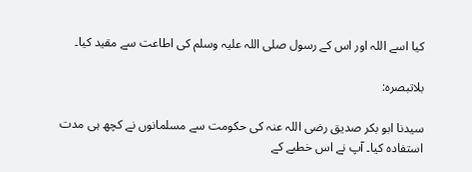کیا اسے اللہ اور اس کے رسول صلی اللہ علیہ وسلم کی اطاعت سے مقید کیا۔

بلاتبصرہ:

سیدنا ابو بکر صدیق رضی اللہ عنہ کی حکومت سے مسلمانوں نے کچھ ہی مدت استفادہ کیا۔ آپ نے اس خطبے کے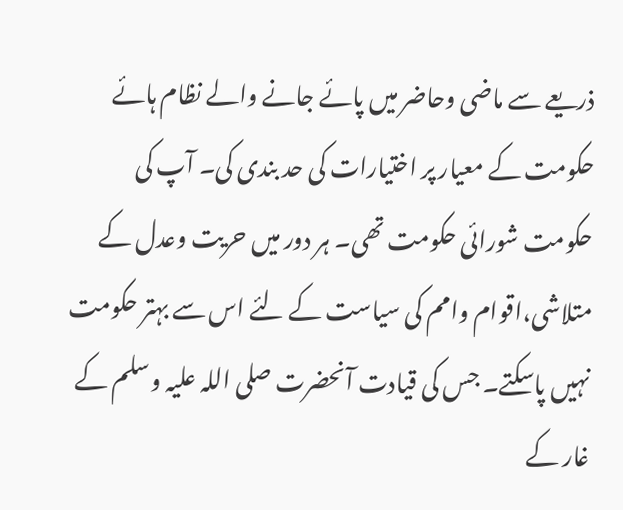ذریعے سے ماضی وحاضر میں پائے جانے والے نظام ہائے حکومت کے معیار پر اختیارات کی حد بندی کی۔ آپ کی حکومت شورائی حکومت تھی۔ ہر دور میں حریت وعدل کے متلاشی،اقوام وامم کی سیاست کے لئے اس سے بہتر حکومت نہیں پاسکتے۔ جس کی قیادت آنحضرت صلی اللہ علیہ وسلم کے غار کے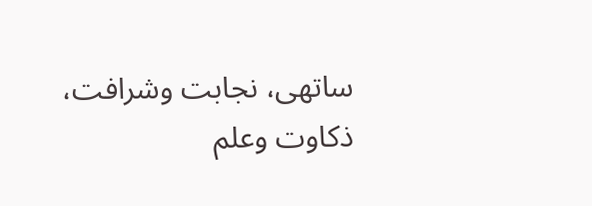ساتھی، نجابت وشرافت، ذکاوت وعلم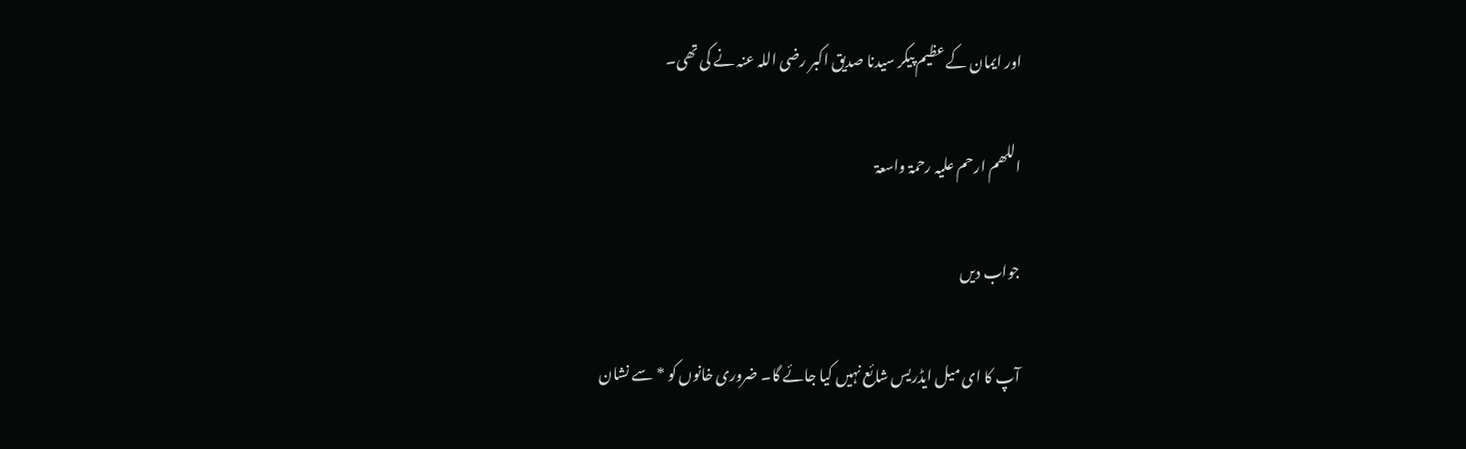اور ایمان کے عظیم پیکر سیدنا صدیق اکبر رضی اللہ عنہ نے کی تھی۔

اللھم ارحم علیہ رحمۃ واسعۃ

جواب دیں

آپ کا ای میل ایڈریس شائع نہیں کیا جائے گا۔ ضروری خانوں کو * سے نشان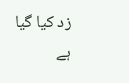زد کیا گیا ہے